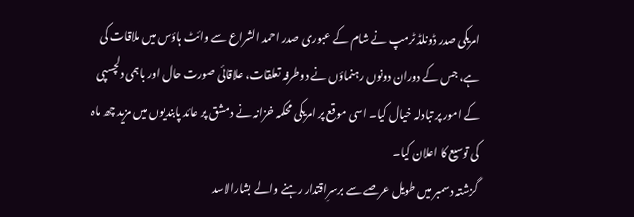امریکی صدر ڈونلڈ ٹرمپ نے شام کے عبوری صدر احمد الشراع سے وائٹ ہاؤس میں ملاقات کی ہے، جس کے دوران دونوں رہنماؤں نے دوطرفہ تعلقات، علاقائی صورت حال اور باہمی دلچسپی کے امور پر تبادلہ خیال کیا۔ اسی موقع پر امریکی محکمہ خزانہ نے دمشق پر عائد پابندیوں میں مزید چھ ماہ کی توسیع کا اعلان کیا۔
گزشتہ دسمبر میں طویل عرصے سے برسرِاقتدار رہنے والے بشارالاسد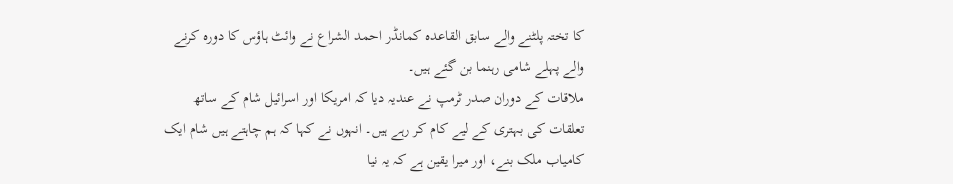کا تختہ پلٹنے والے سابق القاعدہ کمانڈر احمد الشراع نے وائٹ ہاؤس کا دورہ کرنے والے پہلے شامی رہنما بن گئے ہیں۔
ملاقات کے دوران صدر ٹرمپ نے عندیہ دیا کہ امریکا اور اسرائیل شام کے ساتھ تعلقات کی بہتری کے لیے کام کر رہے ہیں۔ انہوں نے کہا کہ ہم چاہتے ہیں شام ایک کامیاب ملک بنے، اور میرا یقین ہے کہ یہ نیا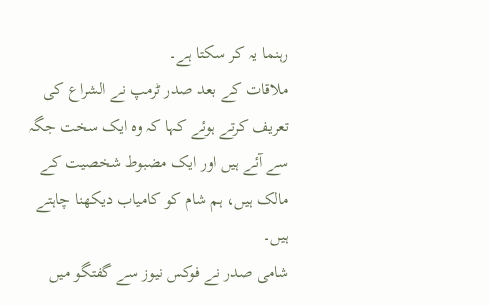رہنما یہ کر سکتا ہے۔
ملاقات کے بعد صدر ٹرمپ نے الشراع کی تعریف کرتے ہوئے کہا کہ وہ ایک سخت جگہ سے آئے ہیں اور ایک مضبوط شخصیت کے مالک ہیں، ہم شام کو کامیاب دیکھنا چاہتے ہیں۔
شامی صدر نے فوکس نیوز سے گفتگو میں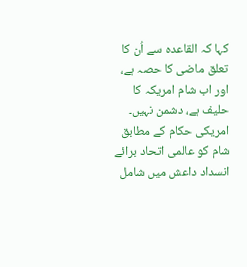کہا کہ القاعدہ سے اُن کا تعلق ماضی کا حصہ ہے، اور اب شام امریکہ کا حلیف ہے، دشمن نہیں۔ امریکی حکام کے مطابق شام کو عالمی اتحاد برائے انسداد داعش میں شامل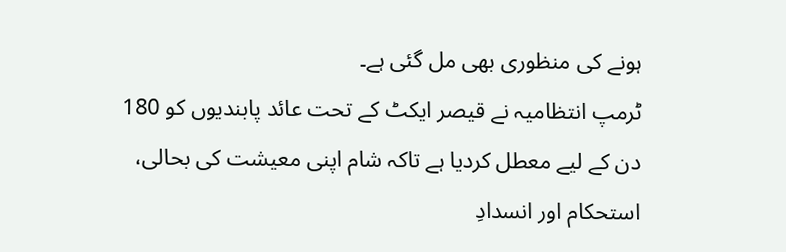ہونے کی منظوری بھی مل گئی ہے۔
ٹرمپ انتظامیہ نے قیصر ایکٹ کے تحت عائد پابندیوں کو 180 دن کے لیے معطل کردیا ہے تاکہ شام اپنی معیشت کی بحالی، استحکام اور انسدادِ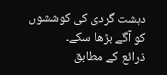دہشت گردی کی کوششوں کو آگے بڑھا سکے۔
ذرائع کے مطابق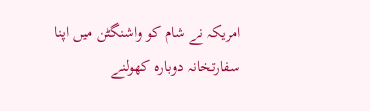امریکہ نے شام کو واشنگٹن میں اپنا سفارتخانہ دوبارہ کھولنے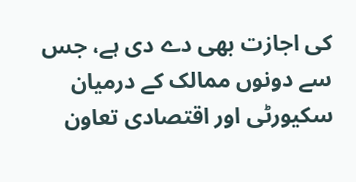کی اجازت بھی دے دی ہے، جس سے دونوں ممالک کے درمیان سکیورٹی اور اقتصادی تعاون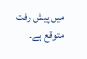میں پیش رفت متوقع ہے۔